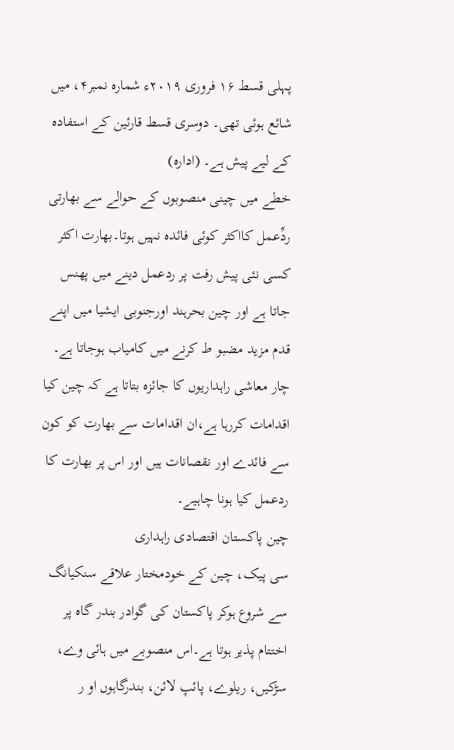پہلی قسط ۱۶ فروری ۲۰۱۹ء شمارہ نمبر۴، میں شائع ہوئی تھی۔ دوسری قسط قارئین کے استفادہ کے لیے پیش ہے۔ (ادارہ)
خطے میں چینی منصوبوں کے حوالے سے بھارتی ردِّعمل کااکثر کوئی فائدہ نہیں ہوتا۔بھارت اکثر کسی نئی پیش رفت پر ردعمل دینے میں پھنس جاتا ہے اور چین بحرہند اورجنوبی ایشیا میں اپنے قدم مزید مضبو ط کرنے میں کامیاب ہوجاتا ہے۔ چار معاشی راہداریوں کا جائزہ بتاتا ہے کہ چین کیا اقدامات کررہا ہے،ان اقدامات سے بھارت کو کون سے فائدے اور نقصانات ہیں اور اس پر بھارت کا ردعمل کیا ہونا چاہیے۔
چین پاکستان اقتصادی راہداری
سی پیک، چین کے خودمختار علاقے سنکیانگ سے شروع ہوکر پاکستان کی گوادر بندر گاہ پر اختتام پذیر ہوتا ہے۔اس منصوبے میں ہائی وے، سڑکیں، ریلوے، پائپ لائن، بندرگاہوں او ر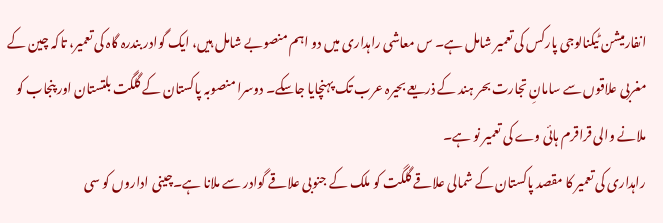انفارمیشن ٹیکنالوجی پارکس کی تعمیر شامل ہے۔ س معاشی راہداری میں دو اہم منصوبے شامل ہیں، ایک گوادر بندرہ گاہ کی تعمیر، تاکہ چین کے مغربی علاقوں سے سامانِ تجارت بحر ہند کے ذریعے بحیرہ عرب تک پہنچایا جاسکے۔ دوسرا منصوبہ پاکستان کے گلگت بلتستان اور پنجاب کو ملانے والی قراقرم ہائی وے کی تعمیر نو ہے۔
راہداری کی تعمیر کا مقصد پاکستان کے شمالی علاقے گلگت کو ملک کے جنوبی علاقے گوادر سے ملانا ہے۔چینی اداروں کو سی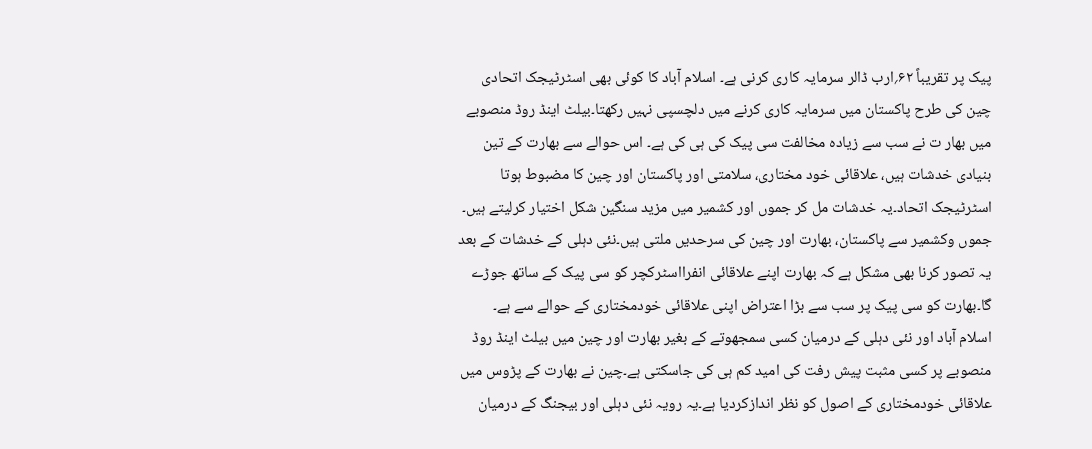پیک پر تقریباً ۶۲؍ارب ڈالر سرمایہ کاری کرنی ہے۔ اسلام آباد کا کوئی بھی اسٹرٹیجک اتحادی چین کی طرح پاکستان میں سرمایہ کاری کرنے میں دلچسپی نہیں رکھتا۔بیلٹ اینڈ روڈ منصوبے میں بھار ت نے سب سے زیادہ مخالفت سی پیک کی ہی کی ہے۔ اس حوالے سے بھارت کے تین بنیادی خدشات ہیں، علاقائی خود مختاری، سلامتی اور پاکستان اور چین کا مضبوط ہوتا اسٹرٹیجک اتحاد۔یہ خدشات مل کر جموں اور کشمیر میں مزید سنگین شکل اختیار کرلیتے ہیں۔ جموں وکشمیر سے پاکستان، بھارت اور چین کی سرحدیں ملتی ہیں۔نئی دہلی کے خدشات کے بعد یہ تصور کرنا بھی مشکل ہے کہ بھارت اپنے علاقائی انفرااسٹرکچر کو سی پیک کے ساتھ جوڑے گا۔بھارت کو سی پیک پر سب سے بڑا اعتراض اپنی علاقائی خودمختاری کے حوالے سے ہے۔
اسلام آباد اور نئی دہلی کے درمیان کسی سمجھوتے کے بغیر بھارت اور چین میں بیلٹ اینڈ روڈ منصوبے پر کسی مثبت پیش رفت کی امید کم ہی کی جاسکتی ہے۔چین نے بھارت کے پڑوس میں علاقائی خودمختاری کے اصول کو نظر اندازکردیا ہے۔یہ رویہ نئی دہلی اور بیجنگ کے درمیان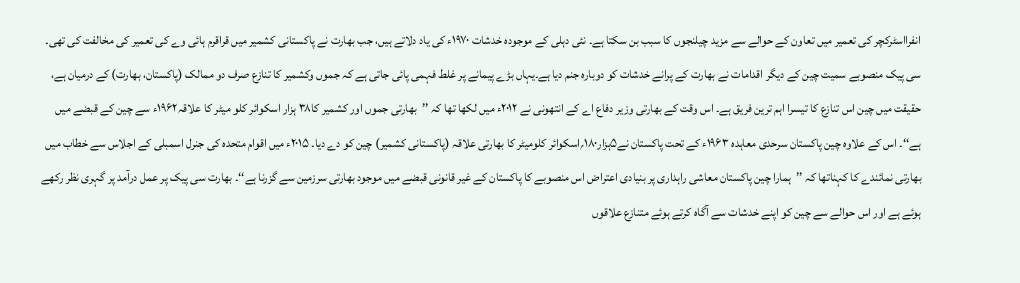انفرااسٹرکچر کی تعمیر میں تعاون کے حوالے سے مزید چیلنجوں کا سبب بن سکتا ہے۔ نئی دہلی کے موجودہ خدشات ۱۹۷۰ء کی یاد دلاتے ہیں، جب بھارت نے پاکستانی کشمیر میں قراقرم ہائی وے کی تعمیر کی مخالفت کی تھی۔ سی پیک منصوبے سمیت چین کے دیگر اقدامات نے بھارت کے پرانے خدشات کو دوبارہ جنم دیا ہے۔یہاں بڑے پیمانے پر غلط فہمی پائی جاتی ہے کہ جموں وکشمیر کا تنازع صرف دو ممالک (پاکستان، بھارت) کے درمیان ہے، حقیقت میں چین اس تنازع کا تیسرا اہم ترین فریق ہے۔ اس وقت کے بھارتی وزیر دفاع اے کے انتھونی نے ۲۰۱۲ء میں لکھا تھا کہ ’’بھارتی جموں اور کشمیر کا۳۸ ہزار اسکوائر کلو میٹر کا علاقہ۱۹۶۲ء سے چین کے قبضے میں ہے‘‘۔ اس کے علاوہ چین پاکستان سرحدی معاہدہ ۱۹۶۳ء کے تحت پاکستان نے۵ہزار۱۸۰؍اسکوائر کلومیٹر کا بھارتی علاقہ (پاکستانی کشمیر) چین کو دے دیا۔ ۲۰۱۵ء میں اقوام متحدہ کی جنرل اسمبلی کے اجلاس سے خطاب میں بھارتی نمائندے کا کہناتھا کہ ’’ہمارا چین پاکستان معاشی راہداری پر بنیادی اعتراض اس منصوبے کا پاکستان کے غیر قانونی قبضے میں موجود بھارتی سرزمین سے گزرنا ہے‘‘۔ بھارت سی پیک پر عمل درآمد پر گہری نظر رکھے ہوئے ہے اور اس حوالے سے چین کو اپنے خدشات سے آگاہ کرتے ہوئے متنازع علاقوں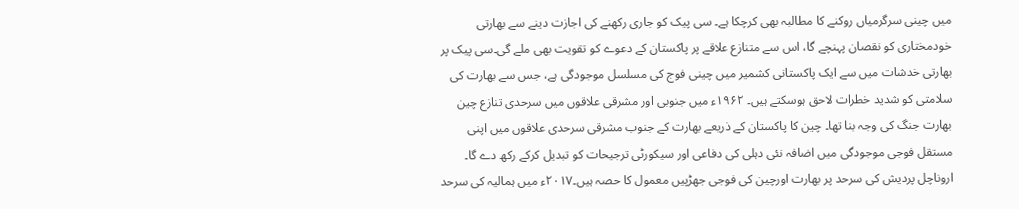میں چینی سرگرمیاں روکنے کا مطالبہ بھی کرچکا ہے۔ سی پیک کو جاری رکھنے کی اجازت دینے سے بھارتی خودمختاری کو نقصان پہنچے گا، اس سے متنازع علاقے پر پاکستان کے دعوے کو تقویت بھی ملے گی۔سی پیک پر بھارتی خدشات میں سے ایک پاکستانی کشمیر میں چینی فوج کی مسلسل موجودگی ہے، جس سے بھارت کی سلامتی کو شدید خطرات لاحق ہوسکتے ہیں۔ ۱۹۶۲ء میں جنوبی اور مشرقی علاقوں میں سرحدی تنازع چین بھارت جنگ کی وجہ بنا تھا۔ چین کا پاکستان کے ذریعے بھارت کے جنوب مشرقی سرحدی علاقوں میں اپنی مستقل فوجی موجودگی میں اضافہ نئی دہلی کی دفاعی اور سیکورٹی ترجیحات کو تبدیل کرکے رکھ دے گا۔ اروناچل پردیش کی سرحد پر بھارت اورچین کی فوجی جھڑپیں معمول کا حصہ ہیں۔۲۰۱۷ء میں ہمالیہ کی سرحد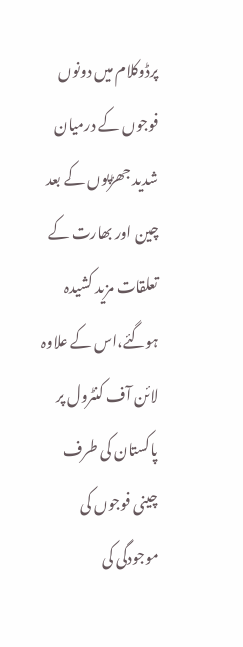پرڈوکلام میں دونوں فوجوں کے درمیان شدید جھڑپوں کے بعد چین اور بھارت کے تعلقات مزید کشیدہ ہوگئے،اس کے علاوہ لائن آف کنٹرول پر پاکستان کی طرف چینی فوجوں کی موجودگی کی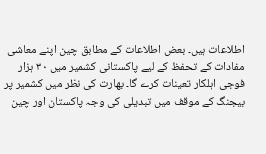اطلاعات ہیں۔ بعض اطلاعات کے مطابق چین اپنے معاشی مفادات کے تحفظ کے لیے پاکستانی کشمیر میں ۳۰ ہزار فوجی اہلکار تعینات کرے گا۔ بھارت کی نظر میں کشمیر پر بیجنگ کے موقف میں تبدیلی کی وجہ پاکستان اور چین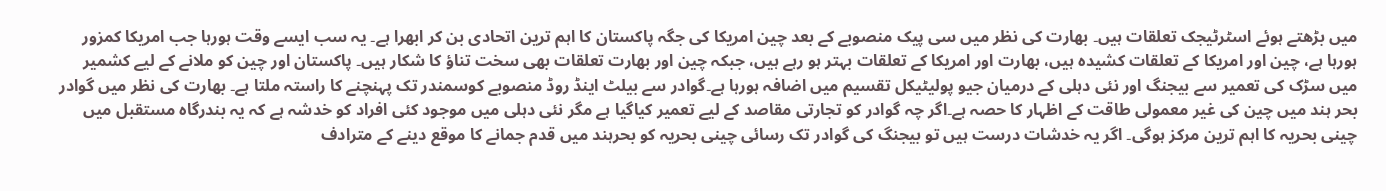میں بڑھتے ہوئے اسٹرٹیجک تعلقات ہیں۔ بھارت کی نظر میں سی پیک منصوبے کے بعد چین امریکا کی جگہ پاکستان کا اہم ترین اتحادی بن کر ابھرا ہے۔ یہ سب ایسے وقت ہورہا جب امریکا کمزور ہورہا ہے، چین اور امریکا کے تعلقات کشیدہ ہیں، بھارت اور امریکا کے تعلقات بہتر ہو رہے ہیں، جبکہ چین اور بھارت تعلقات بھی سخت تناؤ کا شکار ہیں۔ پاکستان اور چین کو ملانے کے لیے کشمیر میں سڑک کی تعمیر سے بیجنگ اور نئی دہلی کے درمیان جیو پولیٹیکل تقسیم میں اضافہ ہورہا ہے۔گوادر سے بیلٹ اینڈ روڈ منصوبے کوسمندر تک پہنچنے کا راستہ ملتا ہے۔ بھارت کی نظر میں گوادر بحر ہند میں چین کی غیر معمولی طاقت کے اظہار کا حصہ ہے۔اگر چہ گوادر کو تجارتی مقاصد کے لیے تعمیر کیاگیا ہے مگر نئی دہلی میں موجود کئی افراد کو خدشہ ہے کہ یہ بندرگاہ مستقبل میں چینی بحریہ کا اہم ترین مرکز ہوگی۔ اگر یہ خدشات درست ہیں تو بیجنگ کی گوادر تک رسائی چینی بحریہ کو بحرہند میں قدم جمانے کا موقع دینے کے مترادف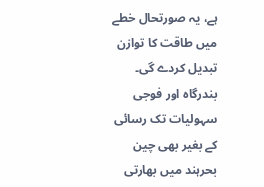ہے، یہ صورتحال خطے میں طاقت کا توازن تبدیل کردے گی۔ بندرگاہ اور فوجی سہولیات تک رسائی کے بغیر بھی چین بحرہند میں بھارتی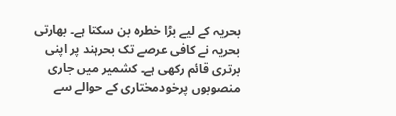بحریہ کے لیے بڑا خطرہ بن سکتا ہے۔ بھارتی بحریہ نے کافی عرصے تک بحرہند پر اپنی برتری قائم رکھی ہے۔ کشمیر میں جاری منصوبوں پرخودمختاری کے حوالے سے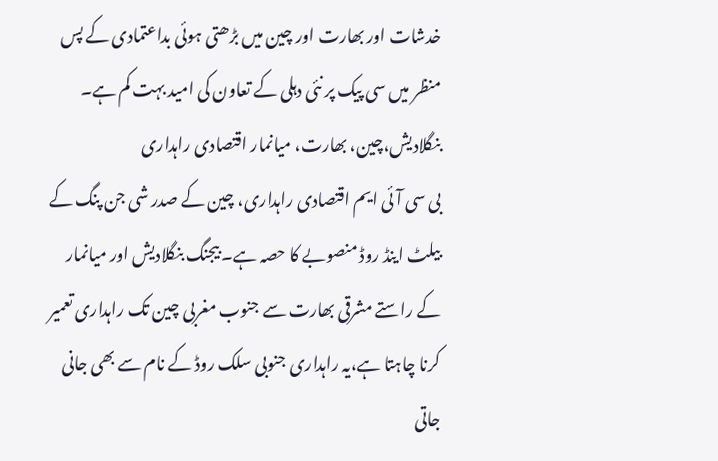خدشات اور بھارت اور چین میں بڑھتی ہوئی بداعتمادی کے پس منظر میں سی پیک پر نئی دہلی کے تعاون کی امید بہت کم ہے۔
بنگلادیش،چین، بھارت، میانمار اقتصادی راہداری
بی سی آئی ایم اقتصادی راہداری، چین کے صدر شی جن پنگ کے بیلٹ اینڈ روڈ منصوبے کا حصہ ہے۔ بیجنگ بنگلادیش اور میانمار کے راستے مشرقی بھارت سے جنوب مغربی چین تک راہداری تعمیر کرنا چاہتا ہے،یہ راہداری جنوبی سلک روڈ کے نام سے بھی جانی جاتی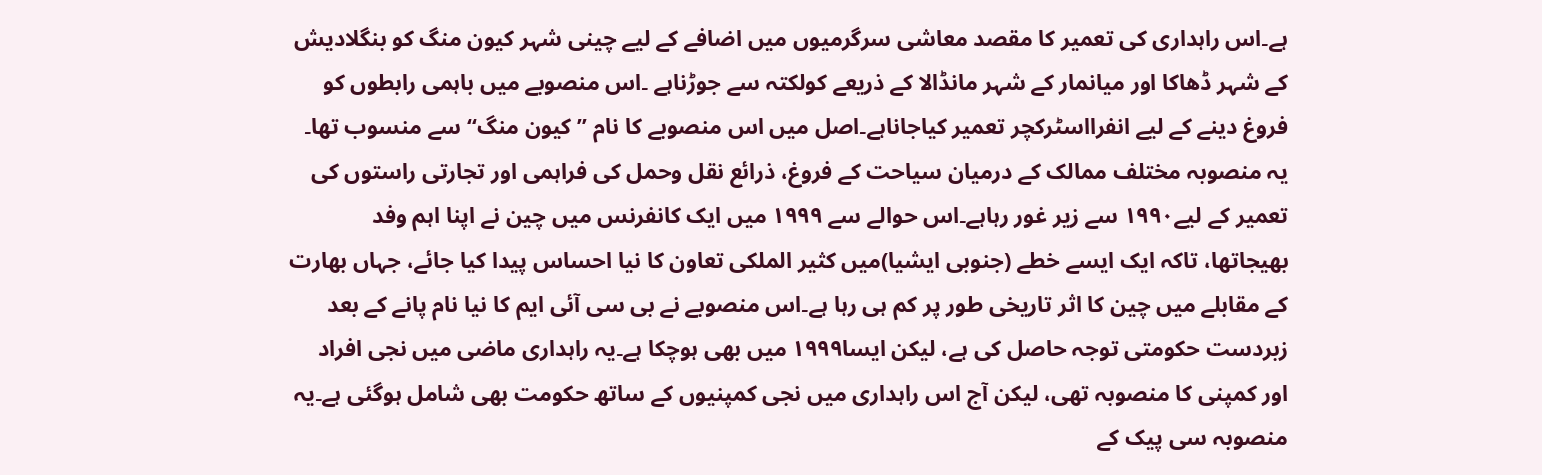ہے۔اس راہداری کی تعمیر کا مقصد معاشی سرگرمیوں میں اضافے کے لیے چینی شہر کیون منگ کو بنگلادیش کے شہر ڈھاکا اور میانمار کے شہر مانڈالا کے ذریعے کولکتہ سے جوڑناہے ۔اس منصوبے میں باہمی رابطوں کو فروغ دینے کے لیے انفرااسٹرکچر تعمیر کیاجاناہے۔اصل میں اس منصوبے کا نام ’’کیون منگ‘‘ سے منسوب تھا۔ یہ منصوبہ مختلف ممالک کے درمیان سیاحت کے فروغ، ذرائع نقل وحمل کی فراہمی اور تجارتی راستوں کی تعمیر کے لیے۱۹۹۰ سے زیر غور رہاہے۔اس حوالے سے ۱۹۹۹ میں ایک کانفرنس میں چین نے اپنا اہم وفد بھیجاتھا، تاکہ ایک ایسے خطے (جنوبی ایشیا)میں کثیر الملکی تعاون کا نیا احساس پیدا کیا جائے، جہاں بھارت کے مقابلے میں چین کا اثر تاریخی طور پر کم ہی رہا ہے۔اس منصوبے نے بی سی آئی ایم کا نیا نام پانے کے بعد زبردست حکومتی توجہ حاصل کی ہے، لیکن ایسا۱۹۹۹ میں بھی ہوچکا ہے۔یہ راہداری ماضی میں نجی افراد اور کمپنی کا منصوبہ تھی، لیکن آج اس راہداری میں نجی کمپنیوں کے ساتھ حکومت بھی شامل ہوگئی ہے۔یہ منصوبہ سی پیک کے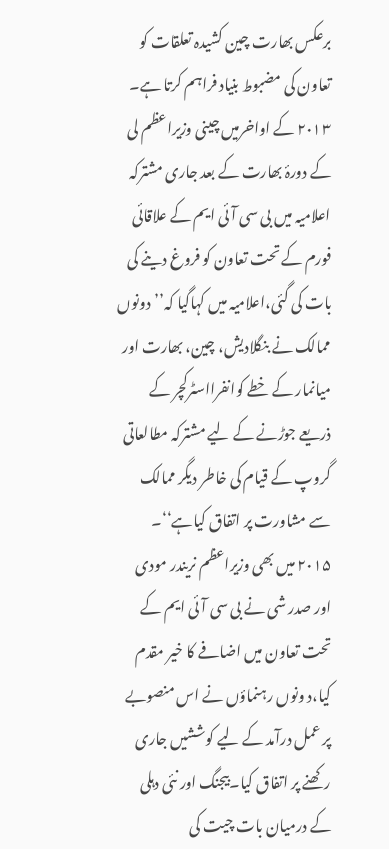برعکس بھارت چین کشیدہ تعلقات کو تعاون کی مضبوط بنیاد فراہم کرتا ہے۔
۲۰۱۳ کے اواخرمیں چینی وزیراعظم لی کے دورۂ بھارت کے بعد جاری مشترکہ اعلامیہ میں بی سی آئی ایم کے علاقائی فورم کے تحت تعاون کو فروغ دینے کی بات کی گئی،اعلامیہ میں کہاگیا کہ’’دونوں ممالک نے بنگلادیش، چین، بھارت اور میانمار کے خطے کوانفرااسٹرکچر کے ذریعے جوڑنے کے لیے مشترکہ مطالعاتی گروپ کے قیام کی خاطر دیگر ممالک سے مشاورت پر اتفاق کیاہے‘‘۔ ۲۰۱۵ میں بھی وزیراعظم نریندر مودی اور صدر شی نے بی سی آئی ایم کے تحت تعاون میں اضافے کا خیر مقدم کیا،د ونوں رہنماؤں نے اس منصوبے پر عمل درآمد کے لیے کوششیں جاری رکھنے پر اتفاق کیا۔بیجنگ اور نئی دہلی کے درمیان بات چیت کی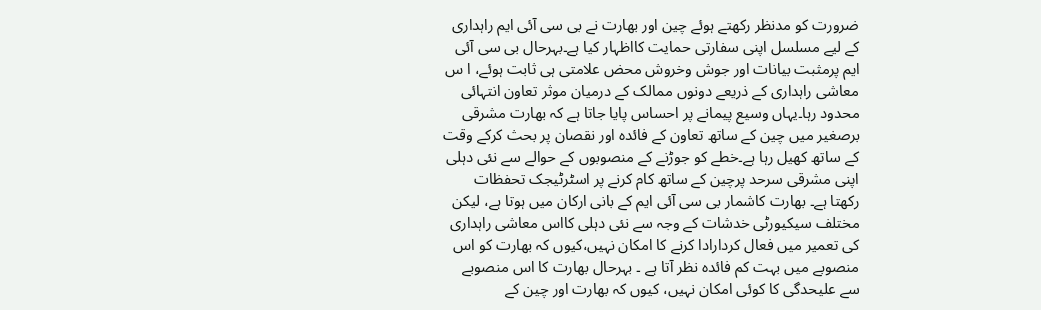ضرورت کو مدنظر رکھتے ہوئے چین اور بھارت نے بی سی آئی ایم راہداری کے لیے مسلسل اپنی سفارتی حمایت کااظہار کیا ہے۔بہرحال بی سی آئی ایم پرمثبت بیانات اور جوش وخروش محض علامتی ہی ثابت ہوئے، ا س معاشی راہداری کے ذریعے دونوں ممالک کے درمیان موثر تعاون انتہائی محدود رہا۔یہاں وسیع پیمانے پر احساس پایا جاتا ہے کہ بھارت مشرقی برصغیر میں چین کے ساتھ تعاون کے فائدہ اور نقصان پر بحث کرکے وقت کے ساتھ کھیل رہا ہے۔خطے کو جوڑنے کے منصوبوں کے حوالے سے نئی دہلی اپنی مشرقی سرحد پرچین کے ساتھ کام کرنے پر اسٹرٹیجک تحفظات رکھتا ہے۔ بھارت کاشمار بی سی آئی ایم کے بانی ارکان میں ہوتا ہے، لیکن مختلف سیکیورٹی خدشات کے وجہ سے نئی دہلی کااس معاشی راہداری کی تعمیر میں فعال کردارادا کرنے کا امکان نہیں،کیوں کہ بھارت کو اس منصوبے میں بہت کم فائدہ نظر آتا ہے ۔ بہرحال بھارت کا اس منصوبے سے علیحدگی کا کوئی امکان نہیں، کیوں کہ بھارت اور چین کے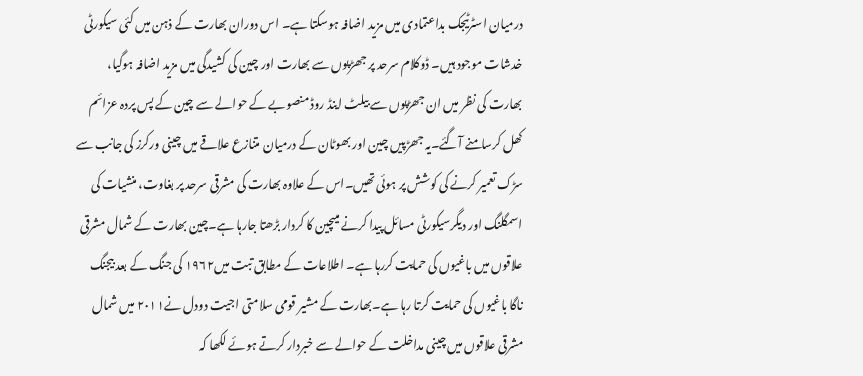درمیان اسٹرٹیجک بداعتمادی میں مزید اضافہ ہوسکتا ہے۔ اس دوران بھارت کے ذہن میں کئی سیکورٹی خدشات موجود ہیں۔ ڈوکلام سرحد پر جھڑپوں سے بھارت اور چین کی کشیدگی میں مزید اضافہ ہوگیا، بھارت کی نظر میں ان جھڑپوں سے بیلٹ اینڈ روڈ منصوبے کے حوالے سے چین کے پس پردہ عزائم کھل کرسامنے آگئے۔یہ جھڑپیں چین اور بھوٹان کے درمیان متنازع علاقے میں چینی ورکرز کی جانب سے سڑک تعمیر کرنے کی کوشش پر ہوئی تھیں۔اس کے علاوہ بھارت کی مشرقی سرحد پر بغاوت، منشیات کی اسمگلنگ اور دیگرسیکورٹی مسائل پیدا کرنے میںچین کا کردار بڑھتا جارہا ہے۔چین بھارت کے شمال مشرقی علاقوں میں باغیوں کی حمایت کررہا ہے۔ اطلاعات کے مطابق تبت میں۱۹۶۲ کی جنگ کے بعد بیجنگ ناگا باغیوں کی حمایت کرتا رہا ہے۔بھارت کے مشیر قومی سلامتی اجیت دودل نے۲۰۱۱ میں شمال مشرقی علاقوں میں چینی مداخلت کے حوالے سے خبردار کرتے ہوئے لکھا کہ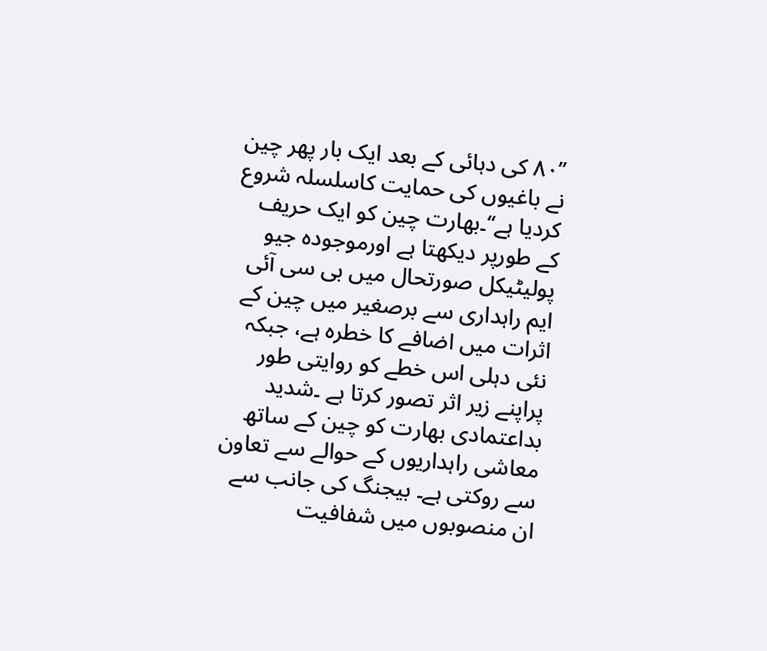’’۸۰ کی دہائی کے بعد ایک بار پھر چین نے باغیوں کی حمایت کاسلسلہ شروع کردیا ہے‘‘۔بھارت چین کو ایک حریف کے طورپر دیکھتا ہے اورموجودہ جیو پولیٹیکل صورتحال میں بی سی آئی ایم راہداری سے برصغیر میں چین کے اثرات میں اضافے کا خطرہ ہے، جبکہ نئی دہلی اس خطے کو روایتی طور پراپنے زیر اثر تصور کرتا ہے ۔شدید بداعتمادی بھارت کو چین کے ساتھ معاشی راہداریوں کے حوالے سے تعاون سے روکتی ہے۔ بیجنگ کی جانب سے ان منصوبوں میں شفافیت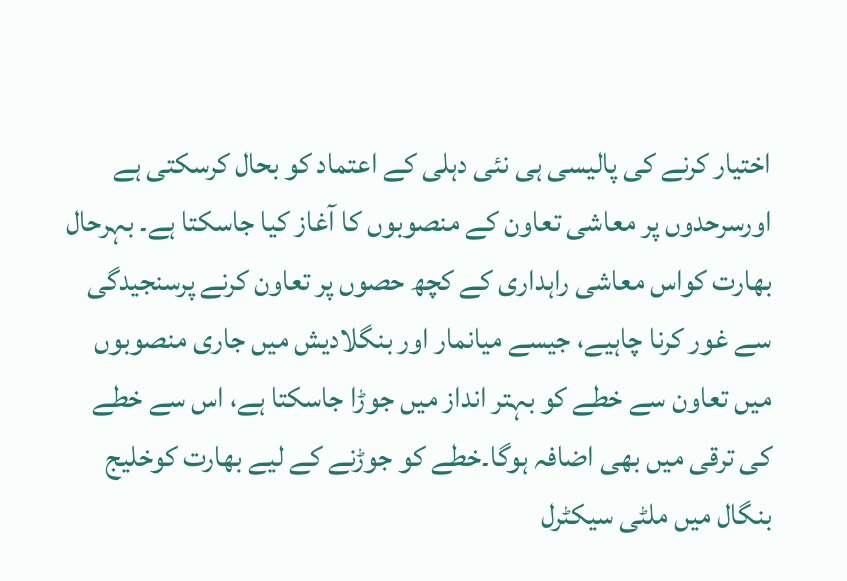اختیار کرنے کی پالیسی ہی نئی دہلی کے اعتماد کو بحال کرسکتی ہے اورسرحدوں پر معاشی تعاون کے منصوبوں کا آغاز کیا جاسکتا ہے۔ بہرحال بھارت کواس معاشی راہداری کے کچھ حصوں پر تعاون کرنے پرسنجیدگی سے غور کرنا چاہیے، جیسے میانمار اور بنگلادیش میں جاری منصوبوں میں تعاون سے خطے کو بہتر انداز میں جوڑا جاسکتا ہے، اس سے خطے کی ترقی میں بھی اضافہ ہوگا۔خطے کو جوڑنے کے لیے بھارت کوخلیج بنگال میں ملٹی سیکٹرل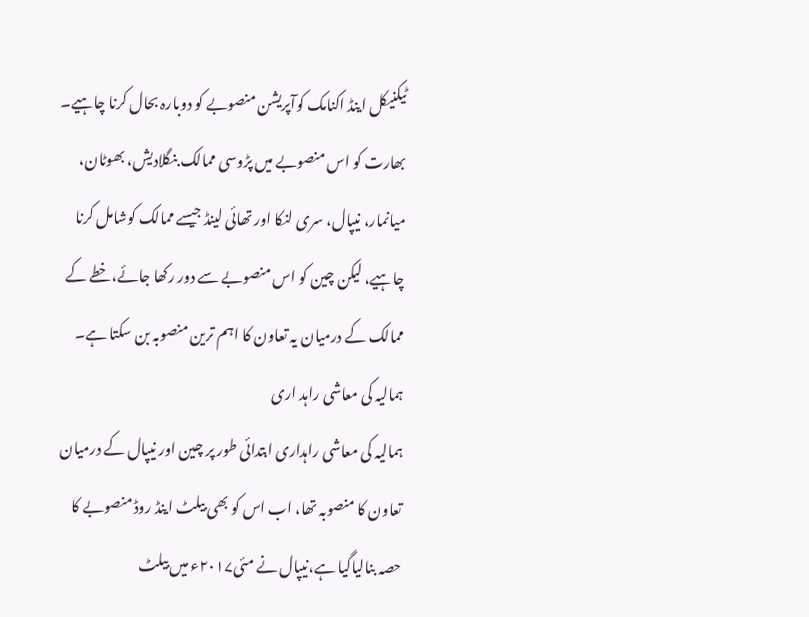ٹیکنیکل اینڈ اکنامک کوآپریشن منصوبے کو دوبارہ بحال کرنا چاہیے۔ بھارت کو اس منصوبے میں پڑوسی ممالک بنگلادیش، بھوٹان، میانمار، نیپال، سری لنکا اور تھائی لینڈ جیسے ممالک کوشامل کرنا چاہیے، لیکن چین کو اس منصوبے سے دور رکھا جائے،خطے کے ممالک کے درمیان یہ تعاون کا اہم ترین منصوبہ بن سکتا ہے۔
ہمالیہ کی معاشی راہد اری
ہمالیہ کی معاشی راہداری ابتدائی طور پر چین اور نیپال کے درمیان تعاون کا منصوبہ تھا، اب اس کو بھی بیلٹ اینڈ روڈ منصوبے کا حصہ بنالیاگیا ہے،نیپال نے مئی۲۰۱۷ء میں بیلٹ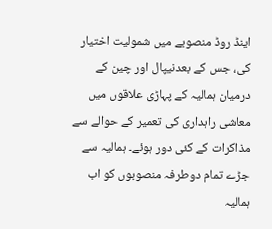اینڈ روڈ منصوبے میں شمولیت اختیار کی، جس کے بعدنیپال اور چین کے درمیان ہمالیہ کے پہاڑی علاقوں میں معاشی راہداری کی تعمیر کے حوالے سے مذاکرات کے کئی دور ہوئے۔ ہمالیہ سے جڑے تمام دوطرفہ منصوبوں کو اب ہمالیہ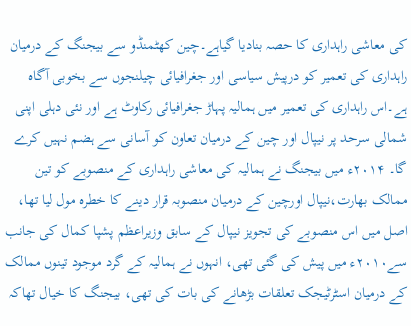کی معاشی راہداری کا حصہ بنادیا گیاہے۔چین کھٹمنڈو سے بیجنگ کے درمیان راہداری کی تعمیر کو درپیش سیاسی اور جغرافیائی چیلنجوں سے بخوبی آگاہ ہے۔اس راہداری کی تعمیر میں ہمالیہ پہاڑ جغرافیائی رکاوٹ ہے اور نئی دہلی اپنی شمالی سرحد پر نیپال اور چین کے درمیان تعاون کو آسانی سے ہضم نہیں کرے گا۔ ۲۰۱۴ء میں بیجنگ نے ہمالیہ کی معاشی راہداری کے منصوبے کو تین ممالک بھارت،نیپال اورچین کے درمیان منصوبہ قرار دینے کا خطرہ مول لیا تھا، اصل میں اس منصوبے کی تجویز نیپال کے سابق وزیراعظم پشپا کمال کی جانب سے۲۰۱۰ء میں پیش کی گئی تھی، انہوں نے ہمالیہ کے گرد موجود تینوں ممالک کے درمیان اسٹرٹیجک تعلقات بڑھانے کی بات کی تھی، بیجنگ کا خیال تھاکہ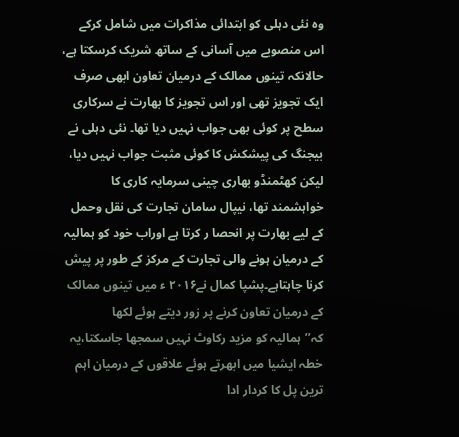وہ نئی دہلی کو ابتدائی مذاکرات میں شامل کرکے اس منصوبے میں آسانی کے ساتھ شریک کرسکتا ہے، حالانکہ تینوں ممالک کے درمیان تعاون ابھی صرف ایک تجویز تھی اور اس تجویز کا بھارت نے سرکاری سطح پر کوئی بھی جواب نہیں دیا تھا۔ نئی دہلی نے بیجنگ کی پیشکش کا کوئی مثبت جواب نہیں دیا، لیکن کھٹمنڈو بھاری چینی سرمایہ کاری کا خواہشمند تھا، نیپال سامان تجارت کی نقل وحمل کے لیے بھارت پر انحصا ر کرتا ہے اوراب خود کو ہمالیہ کے درمیان ہونے والی تجارت کے مرکز کے طور پر پیش کرنا چاہتاہے۔پشپا کمال نے۲۰۱۶ ء میں تینوں ممالک کے درمیان تعاون کرنے پر زور دیتے ہوئے لکھا کہ’’ہمالیہ کو مزید رکاوٹ نہیں سمجھا جاسکتا،یہ خطہ ایشیا میں ابھرتے ہوئے علاقوں کے درمیان اہم ترین پل کا کردار ادا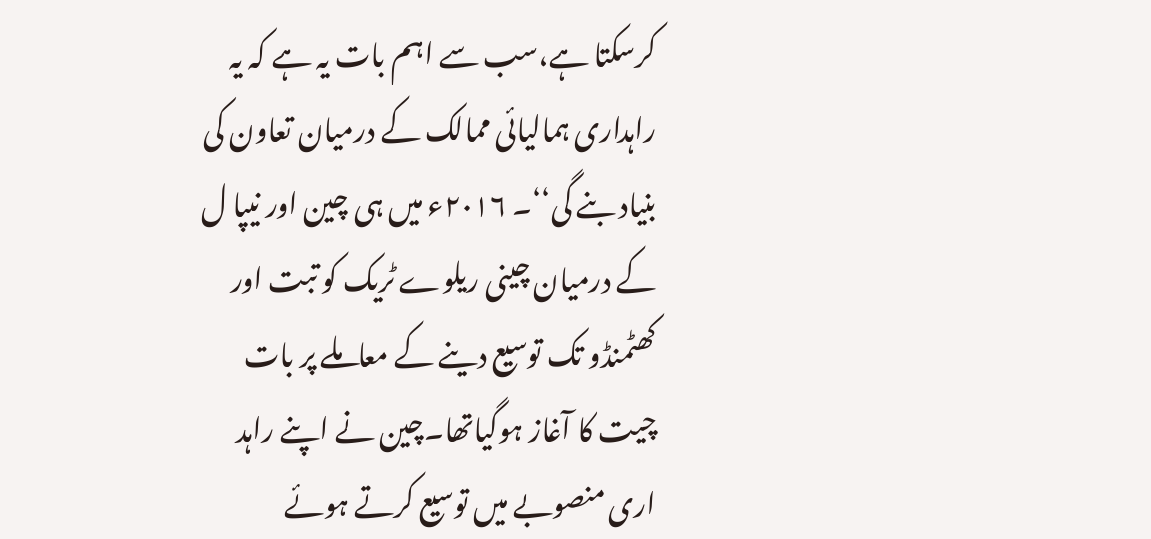کرسکتا ہے،سب سے اہم بات یہ ہے کہ یہ راہداری ہمالیائی ممالک کے درمیان تعاون کی بنیاد بنے گی‘‘۔ ۲۰۱۶ء میں ہی چین اور نیپا ل کے درمیان چینی ریلوے ٹریک کو تبت اور کھٹمنڈو تک توسیع دینے کے معاملے پر بات چیت کا آغاز ہوگیاتھا۔چین نے اپنے راہد اری منصوبے میں توسیع کرتے ہوئے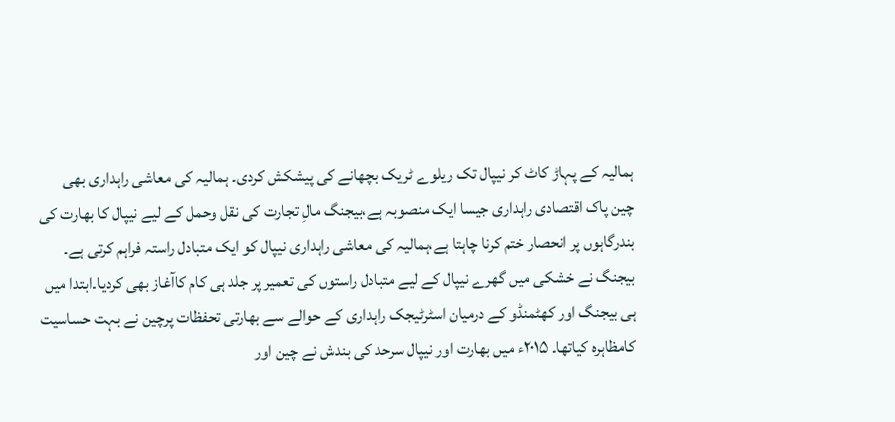ہمالیہ کے پہاڑ کاٹ کر نیپال تک ریلوے ٹریک بچھانے کی پیشکش کردی۔ ہمالیہ کی معاشی راہداری بھی چین پاک اقتصادی راہداری جیسا ایک منصوبہ ہے،بیجنگ مالِ تجارت کی نقل وحمل کے لیے نیپال کا بھارت کی بندرگاہوں پر انحصار ختم کرنا چاہتا ہے،ہمالیہ کی معاشی راہداری نیپال کو ایک متبادل راستہ فراہم کرتی ہے۔ بیجنگ نے خشکی میں گھرے نیپال کے لیے متبادل راستوں کی تعمیر پر جلد ہی کام کاآغاز بھی کردیا۔ابتدا میں ہی بیجنگ اور کھٹمنڈو کے درمیان اسٹرٹیجک راہداری کے حوالے سے بھارتی تحفظات پرچین نے بہت حساسیت کامظاہرہ کیاتھا۔ ۲۰۱۵ء میں بھارت اور نیپال سرحد کی بندش نے چین اور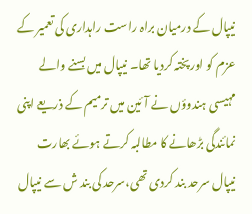نیپال کے درمیان براہ راست راہداری کی تعمیر کے عزم کو اورپختہ کردیا تھا۔ نیپال میں بسنے والے مہیسی ہندوؤں نے آئین میں ترمیم کے ذریعے اپنی نمائندگی بڑھانے کا مطالبہ کرتے ہوئے بھارت نیپال سرحد بند کردی تھی،سرحد کی بند ش سے نیپال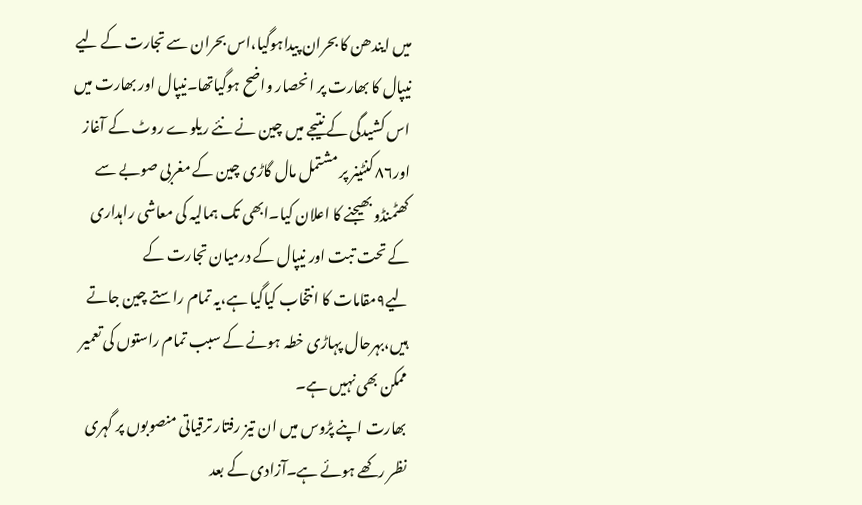میں ایندھن کا بحران پیداہوگیا،اس بحران سے تجارت کے لیے نیپال کا بھارت پر انحصار واضح ہوگیاتھا۔نیپال اور بھارت میں اس کشیدگی کے نتیجے میں چین نے نئے ریلوے روٹ کے آغاز اور۸۶ کنٹینر پر مشتمل مال گاڑی چین کے مغربی صوبے سے کھٹمنڈو بھیجنے کا اعلان کیا۔ابھی تک ہمالیہ کی معاشی راہداری کے تحت تبت اور نیپال کے درمیان تجارت کے لیے۹مقامات کا انتخاب کیاگیا ہے،یہ تمام راستے چین جاتے ہیں،بہرحال پہاڑی خطہ ہونے کے سبب تمام راستوں کی تعمیر ممکن بھی نہیں ہے۔
بھارت اپنے پڑوس میں ان تیز رفتار ترقیاتی منصوبوں پر گہری نظر رکھے ہوئے ہے۔آزادی کے بعد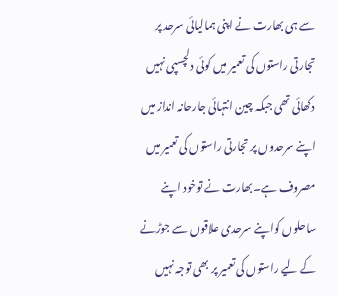سے ہی بھارت نے اپنی ہمالیائی سرحد پر تجارتی راستوں کی تعمیر میں کوئی دلچسپی نہیں دکھائی تھی جبکہ چین انتہائی جارحانہ انداز میں اپنے سرحدوں پر تجارتی راستوں کی تعمیر میں مصروف ہے۔بھارت نے توخود اپنے ساحلوں کواپنے سرحدی علاقوں سے جوڑنے کے لیے راستوں کی تعمیر پر بھی توجہ نہیں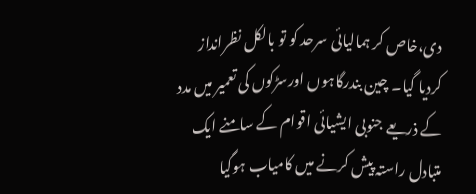دی،خاص کر ہمالیائی سرحد کو تو بالکل نظرانداز کردیا گیا۔ چین بندرگاہوں اورسڑکوں کی تعمیر میں مدد کے ذریعے جنوبی ایشیائی اقوام کے سامنے ایک متبادل راستہ پیش کرنے میں کامیاب ہوگیا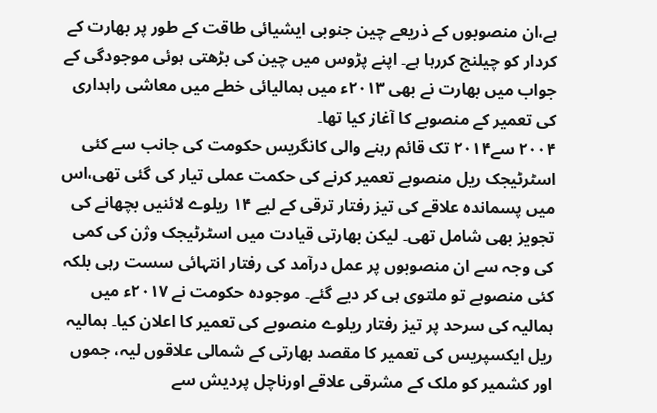ہے،ان منصوبوں کے ذریعے چین جنوبی ایشیائی طاقت کے طور پر بھارت کے کردار کو چیلنج کررہا ہے۔ اپنے پڑوس میں چین کی بڑھتی ہوئی موجودگی کے جواب میں بھارت نے بھی ۲۰۱۳ء میں ہمالیائی خطے میں معاشی راہداری کی تعمیر کے منصوبے کا آغاز کیا تھا۔
۲۰۰۴ سے۲۰۱۴ تک قائم رہنے والی کانگریس حکومت کی جانب سے کئی اسٹرٹیجک ریل منصوبے تعمیر کرنے کی حکمت عملی تیار کی گئی تھی،اس میں پسماندہ علاقے کی تیز رفتار ترقی کے لیے ۱۴ ریلوے لائنیں بچھانے کی تجویز بھی شامل تھی۔ لیکن بھارتی قیادت میں اسٹرٹیجک وژن کی کمی کی وجہ سے ان منصوبوں پر عمل درآمد کی رفتار انتہائی سست رہی بلکہ کئی منصوبے تو ملتوی ہی کر دیے گئے۔ موجودہ حکومت نے ۲۰۱۷ء میں ہمالیہ کی سرحد پر تیز رفتار ریلوے منصوبے کی تعمیر کا اعلان کیا۔ ہمالیہ ریل ایکسپریس کی تعمیر کا مقصد بھارتی کے شمالی علاقوں لیہ، جموں اور کشمیر کو ملک کے مشرقی علاقے اورناچل پردیش سے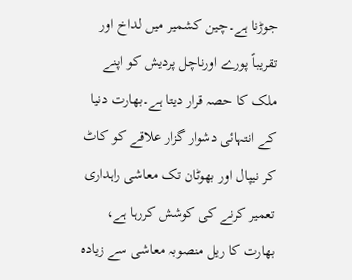جوڑنا ہے۔چین کشمیر میں لداخ اور تقریباً پورے اورناچل پردیش کو اپنے ملک کا حصہ قرار دیتا ہے۔بھارت دنیا کے انتہائی دشوار گزار علاقے کو کاٹ کر نیپال اور بھوٹان تک معاشی راہداری تعمیر کرنے کی کوشش کررہا ہے، بھارت کا ریل منصوبہ معاشی سے زیادہ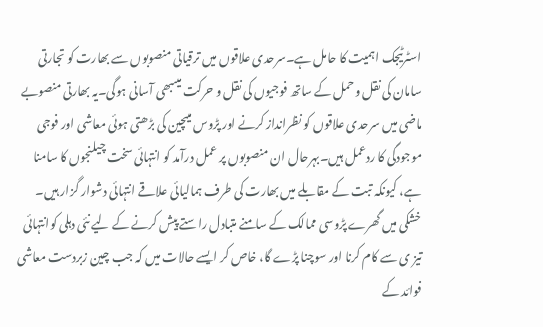اسٹرٹیجک اہمیت کا حامل ہے۔سرحدی علاقوں میں ترقیاتی منصوبوں سے بھارت کو تجارتی سامان کی نقل وحمل کے ساتھ فوجیوں کی نقل و حرکت میںبھی آسانی ہوگی۔یہ بھارتی منصوبے ماضی میں سرحدی علاقوں کو نظرانداز کرنے اور پڑوس میںچین کی بڑھتی ہوئی معاشی اور فوجی موجودگی کا ردعمل ہیں۔بہرحال ان منصوبوں پر عمل درآمد کو انتہائی سخت چیلنجوں کا سامنا ہے، کیونکہ تبت کے مقابلے میں بھارت کی طرف ہمالیائی علاقے انتہائی دشوار گزار ہیں۔ خشکی میں گھرے پڑوسی ممالک کے سامنے متبادل راستے پیش کرنے کے لیے نئی دہلی کوانتہائی تیز ی سے کام کرنا اور سوچنا پڑے گا، خاص کر ایسے حالات میں کہ جب چین زبردست معاشی فوائد کے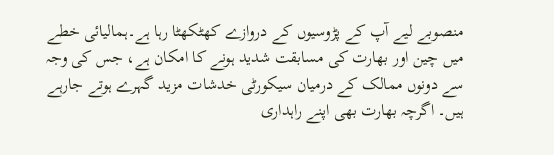منصوبے لیے آپ کے پڑوسیوں کے دروازے کھٹکھٹا رہا ہے۔ہمالیائی خطے میں چین اور بھارت کی مسابقت شدید ہونے کا امکان ہے، جس کی وجہ سے دونوں ممالک کے درمیان سیکورٹی خدشات مزید گہرے ہوتے جارہے ہیں۔ اگرچہ بھارت بھی اپنے راہداری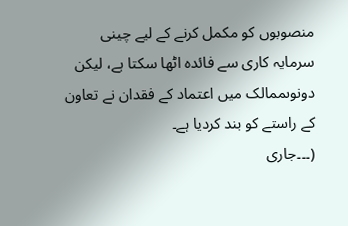منصوبوں کو مکمل کرنے کے لیے چینی سرمایہ کاری سے فائدہ اٹھا سکتا ہے، لیکن دونوںممالک میں اعتماد کے فقدان نے تعاون کے راستے کو بند کردیا ہے۔
(۔۔۔جاری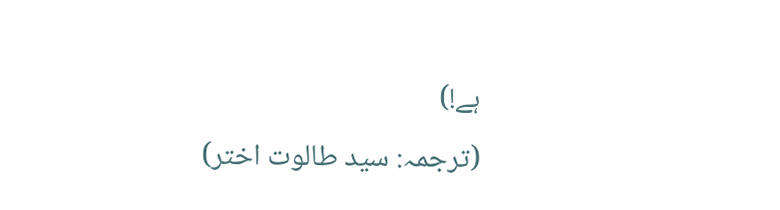ہے!)
(ترجمہ: سید طالوت اختر)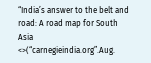“India’s answer to the belt and road: A road map for South Asia <>(“carnegieindia.org”.Aug.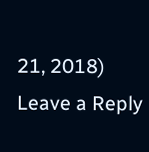21, 2018)
Leave a Reply